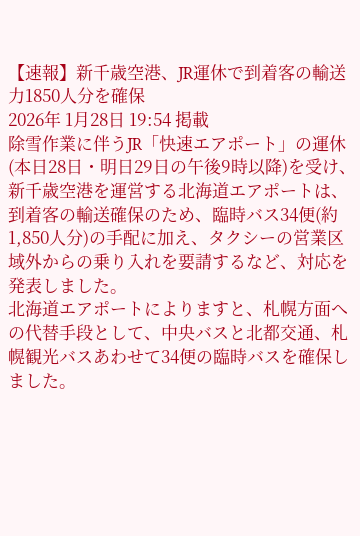【速報】新千歳空港、JR運休で到着客の輸送力1850人分を確保
2026年 1月28日 19:54 掲載
除雪作業に伴うJR「快速エアポート」の運休(本日28日・明日29日の午後9時以降)を受け、新千歳空港を運営する北海道エアポートは、到着客の輸送確保のため、臨時バス34便(約1,850人分)の手配に加え、タクシーの営業区域外からの乗り入れを要請するなど、対応を発表しました。
北海道エアポートによりますと、札幌方面への代替手段として、中央バスと北都交通、札幌観光バスあわせて34便の臨時バスを確保しました。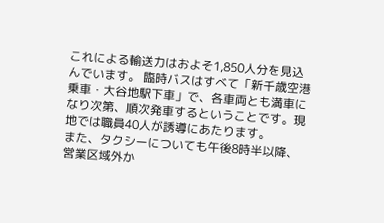これによる輸送力はおよそ1,850人分を見込んでいます。 臨時バスはすべて「新千歳空港乗車・大谷地駅下車」で、各車両とも満車になり次第、順次発車するということです。現地では職員40人が誘導にあたります。
また、タクシーについても午後8時半以降、営業区域外か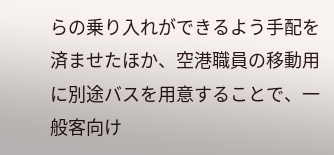らの乗り入れができるよう手配を済ませたほか、空港職員の移動用に別途バスを用意することで、一般客向け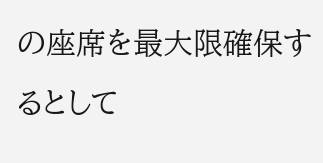の座席を最大限確保するとして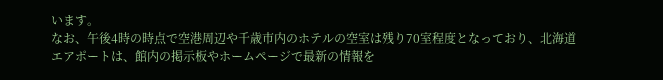います。
なお、午後4時の時点で空港周辺や千歳市内のホテルの空室は残り70室程度となっており、北海道エアポートは、館内の掲示板やホームページで最新の情報を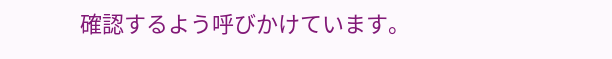確認するよう呼びかけています。